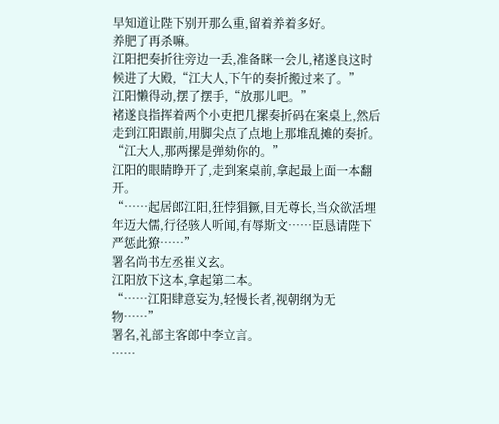早知道让陛下别开那么重,留着养着多好。
养肥了再杀嘛。
江阳把奏折往旁边一丢,准备眯一会儿,褚遂良这时候进了大殿,“江大人,下午的奏折搬过来了。”
江阳懒得动,摆了摆手,“放那儿吧。”
褚遂良指挥着两个小吏把几摞奏折码在案桌上,然后走到江阳跟前,用脚尖点了点地上那堆乱摊的奏折。
“江大人,那两摞是弹劾你的。”
江阳的眼睛睁开了,走到案桌前,拿起最上面一本翻开。
“……起居郎江阳,狂悖猖獗,目无尊长,当众欲活埋年迈大儒,行径骇人听闻,有辱斯文……臣恳请陛下严惩此獠……”
署名尚书左丞崔义玄。
江阳放下这本,拿起第二本。
“……江阳肆意妄为,轻慢长者,视朝纲为无物……”
署名,礼部主客郎中李立言。
……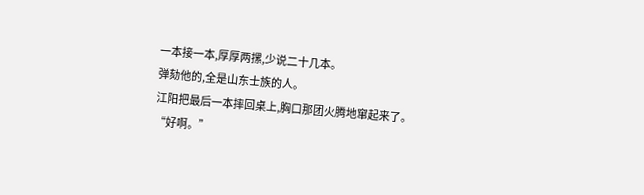一本接一本,厚厚两摞,少说二十几本。
弹劾他的,全是山东士族的人。
江阳把最后一本摔回桌上,胸口那团火腾地窜起来了。
“好啊。”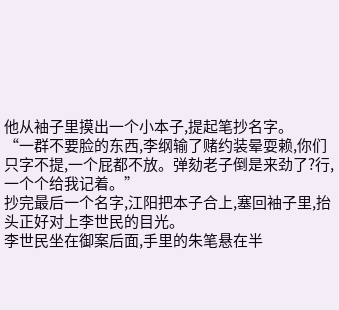他从袖子里摸出一个小本子,提起笔抄名字。
“一群不要脸的东西,李纲输了赌约装晕耍赖,你们只字不提,一个屁都不放。弹劾老子倒是来劲了?行,一个个给我记着。”
抄完最后一个名字,江阳把本子合上,塞回袖子里,抬头正好对上李世民的目光。
李世民坐在御案后面,手里的朱笔悬在半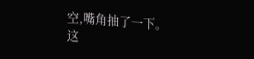空,嘴角抽了一下。
这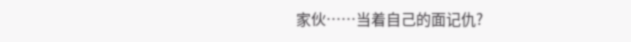家伙……当着自己的面记仇?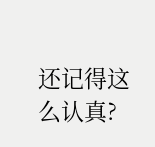还记得这么认真?